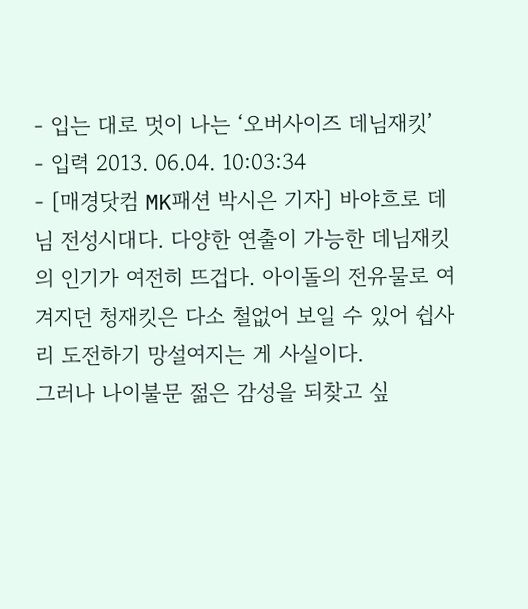- 입는 대로 멋이 나는 ‘오버사이즈 데님재킷’
- 입력 2013. 06.04. 10:03:34
- [매경닷컴 MK패션 박시은 기자] 바야흐로 데님 전성시대다. 다양한 연출이 가능한 데님재킷의 인기가 여전히 뜨겁다. 아이돌의 전유물로 여겨지던 청재킷은 다소 철없어 보일 수 있어 쉽사리 도전하기 망설여지는 게 사실이다.
그러나 나이불문 젊은 감성을 되찾고 싶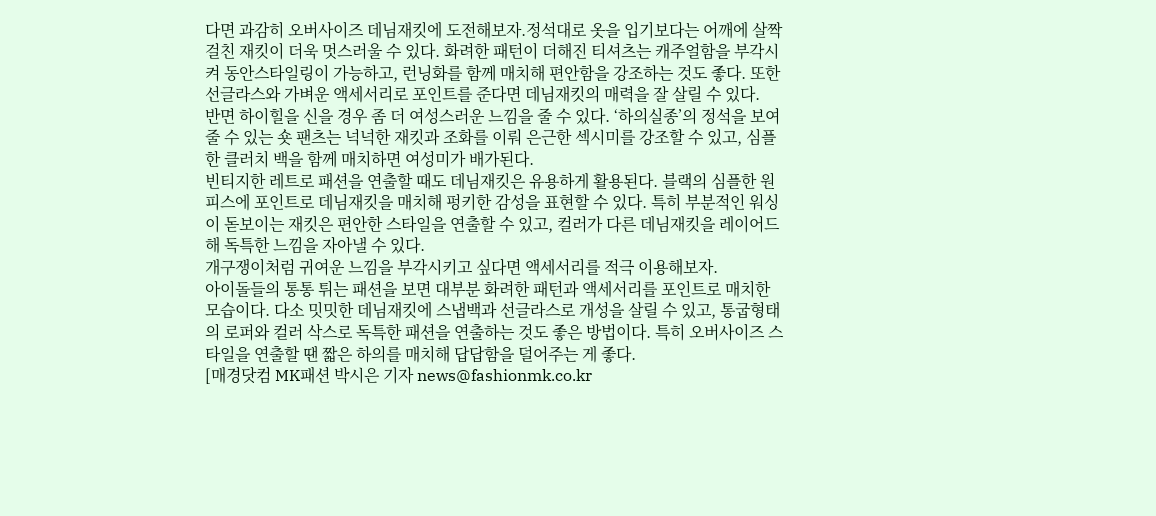다면 과감히 오버사이즈 데님재킷에 도전해보자.정석대로 옷을 입기보다는 어깨에 살짝 걸친 재킷이 더욱 멋스러울 수 있다. 화려한 패턴이 더해진 티셔츠는 캐주얼함을 부각시켜 동안스타일링이 가능하고, 런닝화를 함께 매치해 편안함을 강조하는 것도 좋다. 또한 선글라스와 가벼운 액세서리로 포인트를 준다면 데님재킷의 매력을 잘 살릴 수 있다.
반면 하이힐을 신을 경우 좀 더 여성스러운 느낌을 줄 수 있다. ‘하의실종’의 정석을 보여줄 수 있는 숏 팬츠는 넉넉한 재킷과 조화를 이뤄 은근한 섹시미를 강조할 수 있고, 심플한 클러치 백을 함께 매치하면 여성미가 배가된다.
빈티지한 레트로 패션을 연출할 때도 데님재킷은 유용하게 활용된다. 블랙의 심플한 원피스에 포인트로 데님재킷을 매치해 펑키한 감성을 표현할 수 있다. 특히 부분적인 워싱이 돋보이는 재킷은 편안한 스타일을 연출할 수 있고, 컬러가 다른 데님재킷을 레이어드해 독특한 느낌을 자아낼 수 있다.
개구쟁이처럼 귀여운 느낌을 부각시키고 싶다면 액세서리를 적극 이용해보자.
아이돌들의 통통 튀는 패션을 보면 대부분 화려한 패턴과 액세서리를 포인트로 매치한 모습이다. 다소 밋밋한 데님재킷에 스냅백과 선글라스로 개성을 살릴 수 있고, 통굽형태의 로퍼와 컬러 삭스로 독특한 패션을 연출하는 것도 좋은 방법이다. 특히 오버사이즈 스타일을 연출할 땐 짧은 하의를 매치해 답답함을 덜어주는 게 좋다.
[매경닷컴 MK패션 박시은 기자 news@fashionmk.co.kr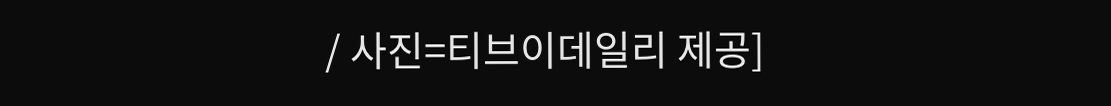/ 사진=티브이데일리 제공]